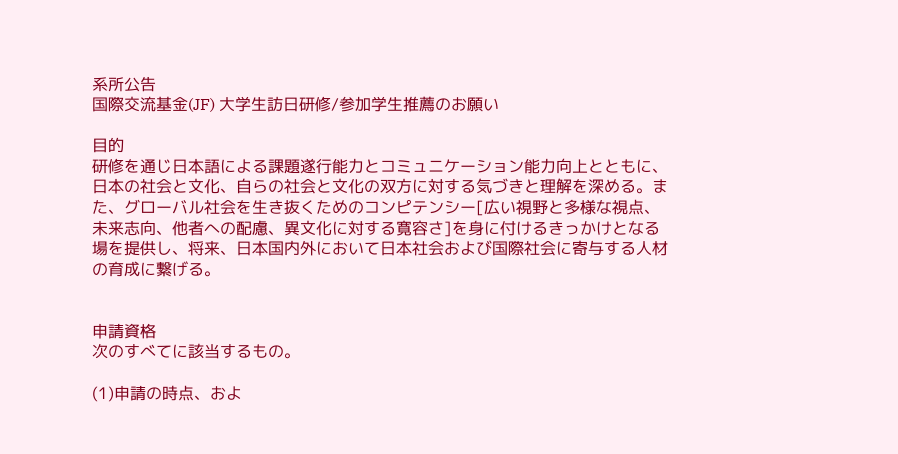系所公告
国際交流基金(JF) 大学生訪日研修/参加学生推薦のお願い

目的
研修を通じ日本語による課題遂行能力とコミュニケーション能力向上とともに、日本の社会と文化、自らの社会と文化の双方に対する気づきと理解を深める。また、グローバル社会を生き抜くためのコンピテンシー[広い視野と多様な視点、未来志向、他者への配慮、異文化に対する寛容さ]を身に付けるきっかけとなる場を提供し、将来、日本国内外において日本社会および国際社会に寄与する人材の育成に繋げる。


申請資格
次のすべてに該当するもの。

(1)申請の時点、およ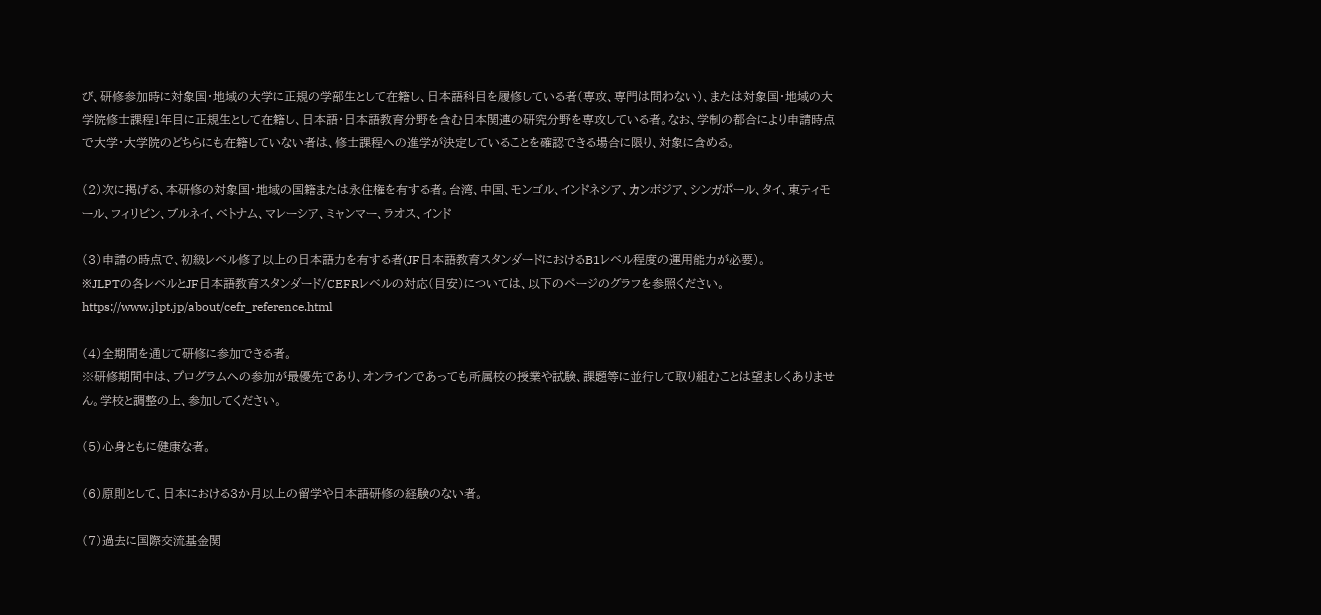び、研修参加時に対象国・地域の大学に正規の学部生として在籍し、日本語科目を履修している者(専攻、専門は問わない)、または対象国・地域の大学院修士課程1年目に正規生として在籍し、日本語・日本語教育分野を含む日本関連の研究分野を専攻している者。なお、学制の都合により申請時点で大学・大学院のどちらにも在籍していない者は、修士課程への進学が決定していることを確認できる場合に限り、対象に含める。

(2)次に掲げる、本研修の対象国・地域の国籍または永住権を有する者。台湾、中国、モンゴル、インドネシア、カンボジア、シンガポール、タイ、東ティモール、フィリピン、ブルネイ、ベトナム、マレーシア、ミャンマー、ラオス、インド

(3)申請の時点で、初級レベル修了以上の日本語力を有する者(JF日本語教育スタンダードにおけるB1レベル程度の運用能力が必要)。
※JLPTの各レベルとJF日本語教育スタンダード/CEFRレベルの対応(目安)については、以下のページのグラフを参照ください。
https://www.jlpt.jp/about/cefr_reference.html

(4)全期間を通じて研修に参加できる者。
※研修期間中は、プログラムへの参加が最優先であり、オンラインであっても所属校の授業や試験、課題等に並行して取り組むことは望ましくありません。学校と調整の上、参加してください。

(5)心身ともに健康な者。

(6)原則として、日本における3か月以上の留学や日本語研修の経験のない者。

(7)過去に国際交流基金関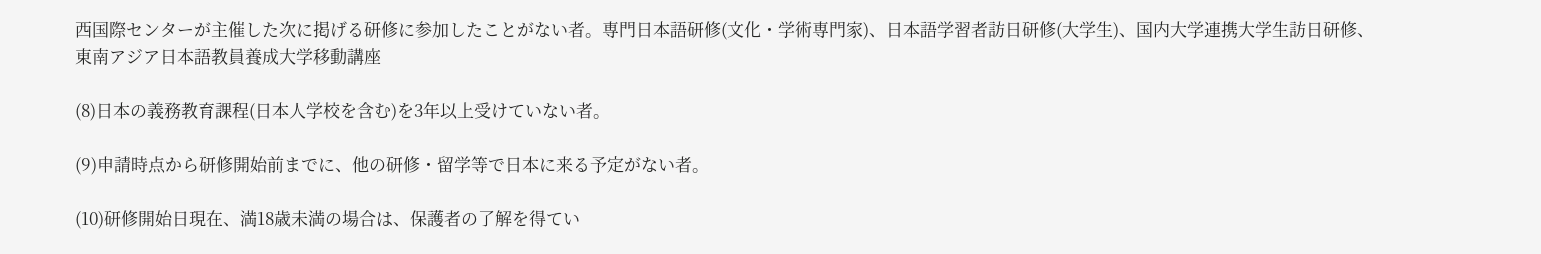西国際センターが主催した次に掲げる研修に参加したことがない者。専門日本語研修(文化・学術専門家)、日本語学習者訪日研修(大学生)、国内大学連携大学生訪日研修、東南アジア日本語教員養成大学移動講座

(8)日本の義務教育課程(日本人学校を含む)を3年以上受けていない者。

(9)申請時点から研修開始前までに、他の研修・留学等で日本に来る予定がない者。

(10)研修開始日現在、満18歳未満の場合は、保護者の了解を得てい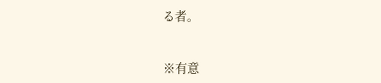る者。


※有意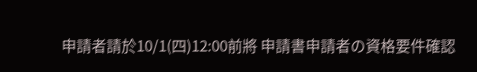申請者請於10/1(四)12:00前將 申請書申請者の資格要件確認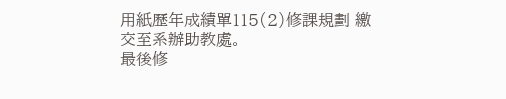用紙歷年成績單115(2)修課規劃 繳交至系辦助教處。
最後修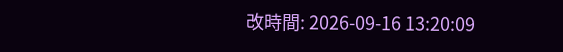改時間: 2026-09-16 13:20:09